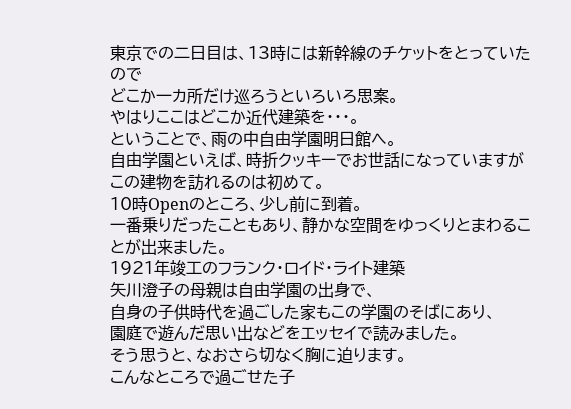東京での二日目は、13時には新幹線のチケットをとっていたので
どこか一カ所だけ巡ろうといろいろ思案。
やはりここはどこか近代建築を・・・。
ということで、雨の中自由学園明日館へ。
自由学園といえば、時折クッキーでお世話になっていますが
この建物を訪れるのは初めて。
10時Openのところ、少し前に到着。
一番乗りだったこともあり、静かな空間をゆっくりとまわることが出来ました。
1921年竣工のフランク・ロイド・ライト建築
矢川澄子の母親は自由学園の出身で、
自身の子供時代を過ごした家もこの学園のそばにあり、
園庭で遊んだ思い出などをエッセイで読みました。
そう思うと、なおさら切なく胸に迫ります。
こんなところで過ごせた子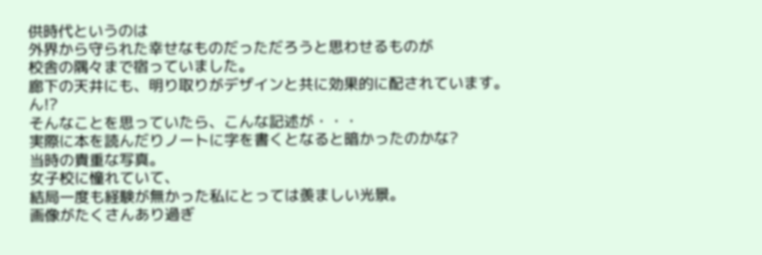供時代というのは
外界から守られた幸せなものだっただろうと思わせるものが
校舎の隅々まで宿っていました。
廊下の天井にも、明り取りがデザインと共に効果的に配されています。
ん!?
そんなことを思っていたら、こんな記述が・・・
実際に本を読んだりノートに字を書くとなると暗かったのかな?
当時の貴重な写真。
女子校に憧れていて、
結局一度も経験が無かった私にとっては羨ましい光景。
画像がたくさんあり過ぎ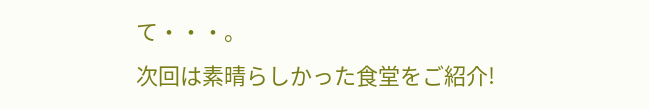て・・・。
次回は素晴らしかった食堂をご紹介!